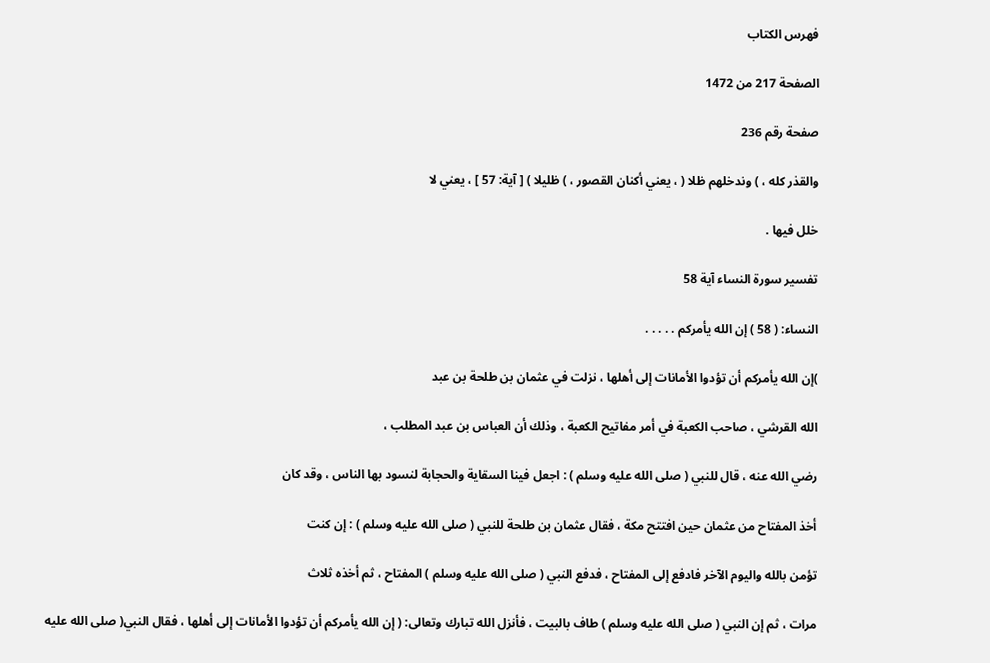فهرس الكتاب

الصفحة 217 من 1472

صفحة رقم 236

والقذر كله ، ) وندخلهم ظلا ( ، يعني أكنان القصور ، ) ظليلا ) [ آية: 57 ] ، يعني لا

خلل فيها .

تفسير سورة النساء آية 58

النساء: ( 58 ) إن الله يأمركم . . . . .

)إن الله يأمركم أن تؤدوا الأمانات إلى أهلها ، نزلت في عثمان بن طلحة بن عبد

الله القرشي ، صاحب الكعبة في أمر مفاتيح الكعبة ، وذلك أن العباس بن عبد المطلب ،

رضي الله عنه ، قال للنبي ( صلى الله عليه وسلم ) : اجعل فينا السقاية والحجابة لنسود بها الناس ، وقد كان

أخذ المفتاح من عثمان حين افتتح مكة ، فقال عثمان بن طلحة للنبي ( صلى الله عليه وسلم ) : إن كنت

تؤمن بالله واليوم الآخر فادفع إلى المفتاح ، فدفع النبي ( صلى الله عليه وسلم ) المفتاح ، ثم أخذه ثلاث

مرات ، ثم إن النبي ( صلى الله عليه وسلم ) طاف بالبيت ، فأنزل الله تبارك وتعالى: ( إن الله يأمركم أن تؤدوا الأمانات إلى أهلها ، فقال النبي( صلى الله عليه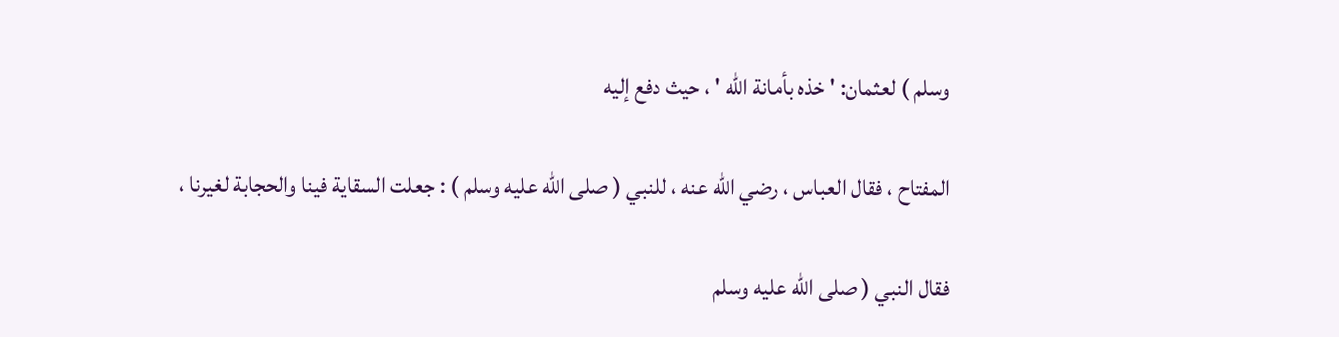وسلم ) لعثمان: ' خذه بأمانة الله ' ، حيث دفع إليه

المفتاح ، فقال العباس ، رضي الله عنه ، للنبي ( صلى الله عليه وسلم ) : جعلت السقاية فينا والحجابة لغيرنا ،

فقال النبي ( صلى الله عليه وسلم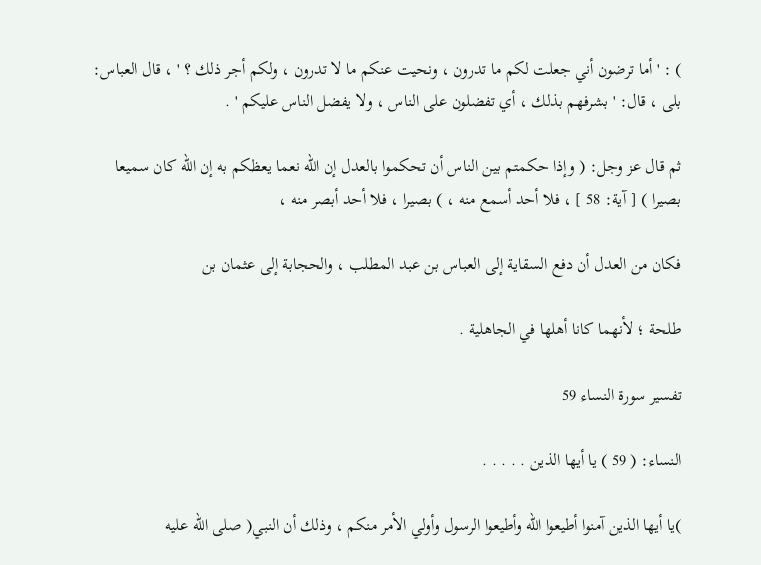) : ' أما ترضون أني جعلت لكم ما تدرون ، ونحيت عنكم ما لا تدرون ، ولكم أجر ذلك ؟ ' ، قال العباس: بلى ، قال: ' بشرفهم بذلك ، أي تفضلون على الناس ، ولا يفضل الناس عليكم ' .

ثم قال عز وجل: ( وإذا حكمتم بين الناس أن تحكموا بالعدل إن الله نعما يعظكم به إن الله كان سميعا بصيرا ) [ آية: 58 ] ، فلا أحد أسمع منه ، ) بصيرا ، فلا أحد أبصر منه ،

فكان من العدل أن دفع السقاية إلى العباس بن عبد المطلب ، والحجابة إلى عثمان بن

طلحة ؛ لأنهما كانا أهلها في الجاهلية .

تفسير سورة النساء 59

النساء: ( 59 ) يا أيها الذين . . . . .

)يا أيها الذين آمنوا أطيعوا الله وأطيعوا الرسول وأولي الأمر منكم ، وذلك أن النبي( صلى الله عليه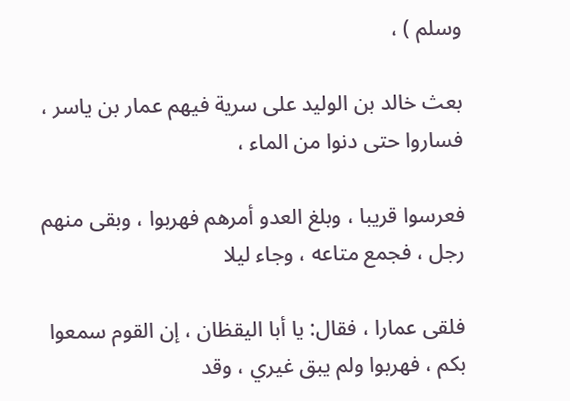وسلم ) ،

بعث خالد بن الوليد على سرية فيهم عمار بن ياسر ، فساروا حتى دنوا من الماء ،

فعرسوا قريبا ، وبلغ العدو أمرهم فهربوا ، وبقى منهم رجل ، فجمع متاعه ، وجاء ليلا

فلقى عمارا ، فقال: يا أبا اليقظان ، إن القوم سمعوا بكم ، فهربوا ولم يبق غيري ، وقد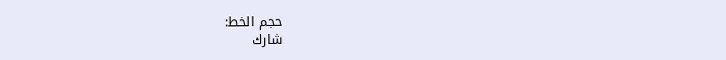حجم الخط:
شارك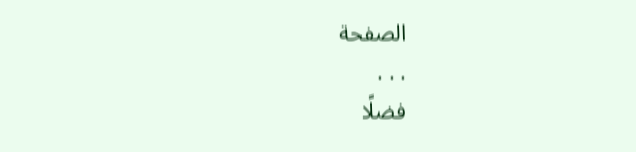الصفحة
. . .
فضلًا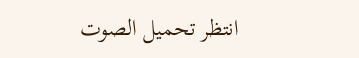انتظر تحميل الصوت